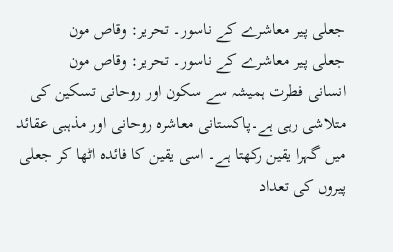جعلی پیر معاشرے کے ناسور۔ تحریر: وقاص مون
جعلی پیر معاشرے کے ناسور۔ تحریر: وقاص مون
انسانی فطرت ہمیشہ سے سکون اور روحانی تسکین کی متلاشی رہی ہے۔پاکستانی معاشرہ روحانی اور مذہبی عقائد میں گہرا یقین رکھتا ہے۔ اسی یقین کا فائدہ اٹھا کر جعلی پیروں کی تعداد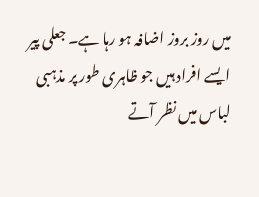میں روز بروز اضافہ ہو رہا ہے۔ جعلی پیر ایسے افراد ہیں جو ظاہری طور پر مذہبی لباس میں نظر آتے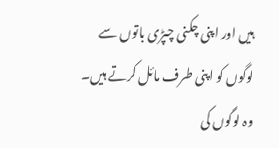ہیں اور اپنی چکنی چپڑی باتوں سے لوگوں کو اپنی طرف مائل کرتے ہیں۔ وہ لوگوں کی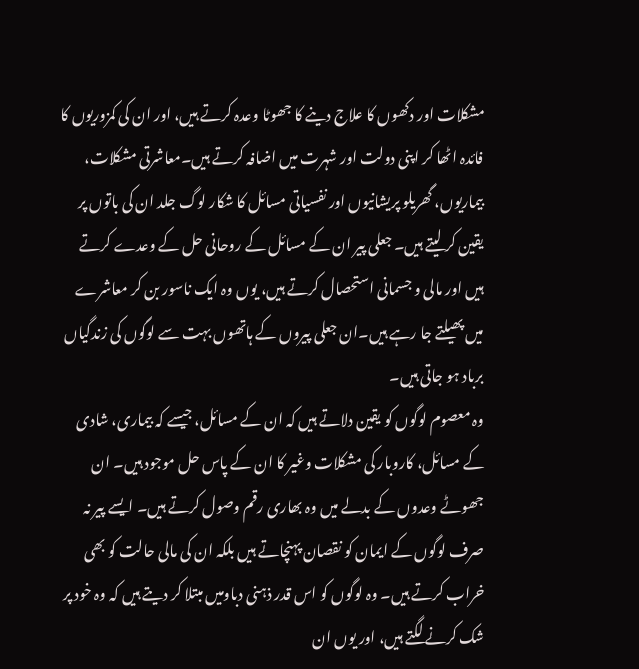مشکلات اور دکھوں کا علاج دینے کا جھوٹا وعدہ کرتے ہیں، اور ان کی کمزوریوں کا فائدہ اٹھا کر اپنی دولت اور شہرت میں اضافہ کرتے ہیں۔معاشرتی مشکلات، بیماریوں، گھریلو پریشانیوں اور نفسیاتی مسائل کا شکار لوگ جلد ان کی باتوں پر یقین کر لیتے ہیں۔ جعلی پیر ان کے مسائل کے روحانی حل کے وعدے کرتے ہیں اور مالی و جسمانی استحصال کرتے ہیں، یوں وہ ایک ناسور بن کر معاشرے میں پھیلتے جا رہے ہیں۔ان جعلی پیروں کے ہاتھوں بہت سے لوگوں کی زندگیاں برباد ہو جاتی ہیں۔
وہ معصوم لوگوں کو یقین دلاتے ہیں کہ ان کے مسائل، جیسے کہ بیماری، شادی کے مسائل، کاروبار کی مشکلات وغیر کا ان کے پاس حل موجود ہیں۔ ان جھوٹے وعدوں کے بدلے میں وہ بھاری رقم وصول کرتے ہیں۔ ایسے پیر نہ صرف لوگوں کے ایمان کو نقصان پہنچاتے ہیں بلکہ ان کی مالی حالت کو بھی خراب کرتے ہیں۔ وہ لوگوں کو اس قدر ذہنی دباومیں مبتلا کر دیتے ہیں کہ وہ خود پر شک کرنے لگتے ہیں، اور یوں ان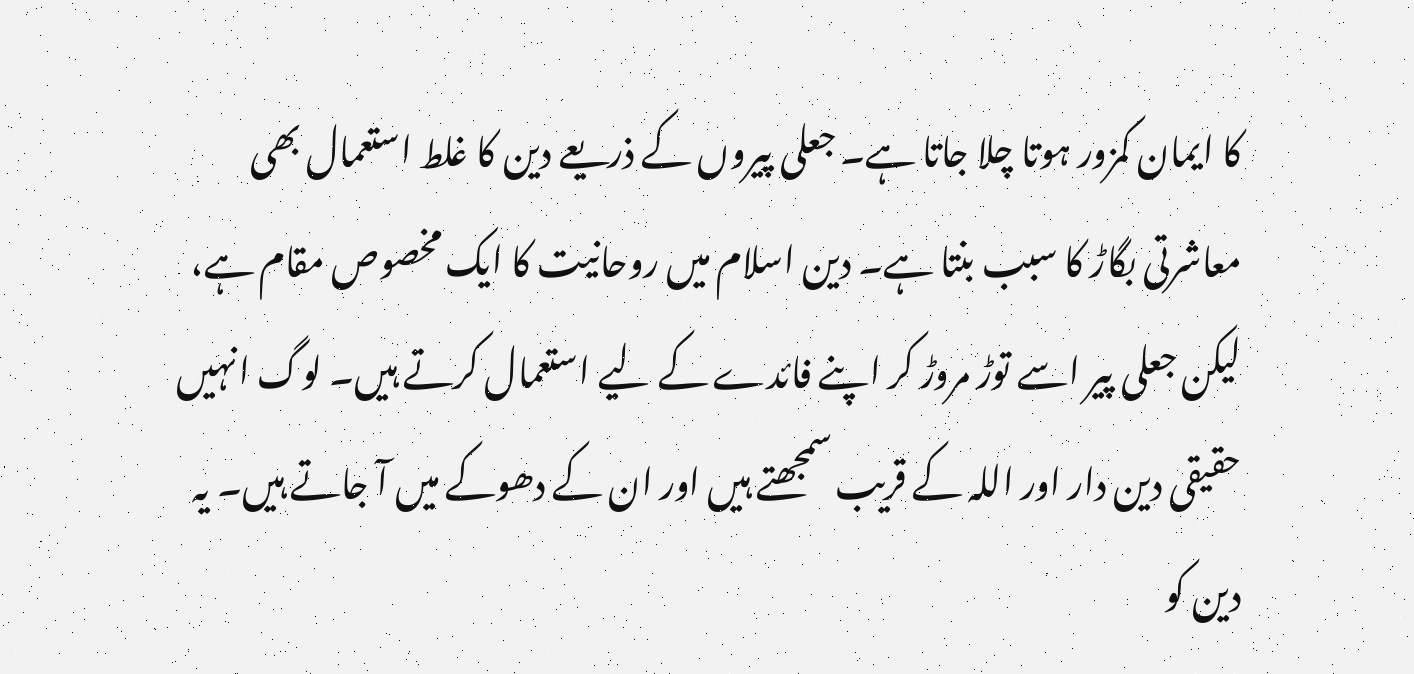کا ایمان کمزور ہوتا چلا جاتا ہے۔ جعلی پیروں کے ذریعے دین کا غلط استعمال بھی معاشرتی بگاڑ کا سبب بنتا ہے۔ دین اسلام میں روحانیت کا ایک مخصوص مقام ہے، لیکن جعلی پیر اسے توڑ مروڑ کر اپنے فائدے کے لیے استعمال کرتے ہیں۔ لوگ انہیں حقیقی دین دار اور اللہ کے قریب سمجھتے ہیں اور ان کے دھوکے میں آ جاتے ہیں۔ یہ دین کو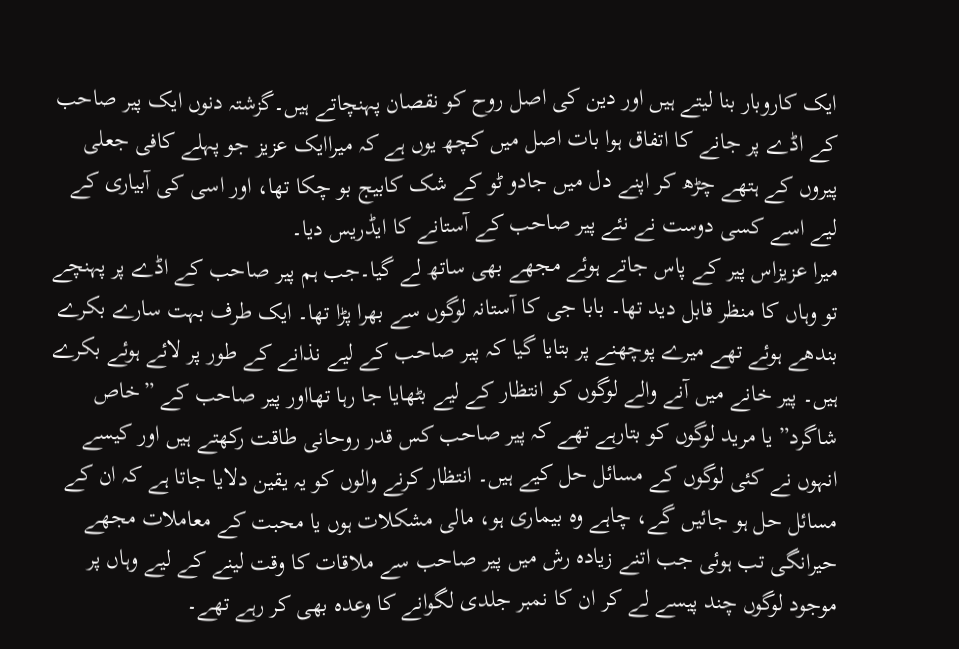ایک کاروبار بنا لیتے ہیں اور دین کی اصل روح کو نقصان پہنچاتے ہیں۔گزشتہ دنوں ایک پیر صاحب کے اڈے پر جانے کا اتفاق ہوا بات اصل میں کچھ یوں ہے کہ میراایک عزیز جو پہلے کافی جعلی پیروں کے ہتھے چڑھ کر اپنے دل میں جادو ٹو کے شک کابیج بو چکا تھا، اور اسی کی آبیاری کے لیے اسے کسی دوست نے نئے پیر صاحب کے آستانے کا ایڈریس دیا۔
میرا عزیزاس پیر کے پاس جاتے ہوئے مجھے بھی ساتھ لے گیا۔جب ہم پیر صاحب کے اڈے پر پہنچے تو وہاں کا منظر قابل دید تھا۔ بابا جی کا آستانہ لوگوں سے بھرا پڑا تھا۔ ایک طرف بہت سارے بکرے بندھے ہوئے تھے میرے پوچھنے پر بتایا گیا کہ پیر صاحب کے لیے نذانے کے طور پر لائے ہوئے بکرے ہیں۔ پیر خانے میں آنے والے لوگوں کو انتظار کے لیے بٹھایا جا رہا تھااور پیر صاحب کے ”خاص شاگرد” یا مرید لوگوں کو بتارہے تھے کہ پیر صاحب کس قدر روحانی طاقت رکھتے ہیں اور کیسے انہوں نے کئی لوگوں کے مسائل حل کیے ہیں۔ انتظار کرنے والوں کو یہ یقین دلایا جاتا ہے کہ ان کے مسائل حل ہو جائیں گے، چاہے وہ بیماری ہو، مالی مشکلات ہوں یا محبت کے معاملات مجھے حیرانگی تب ہوئی جب اتنے زیادہ رش میں پیر صاحب سے ملاقات کا وقت لینے کے لیے وہاں پر موجود لوگوں چند پیسے لے کر ان کا نمبر جلدی لگوانے کا وعدہ بھی کر رہے تھے۔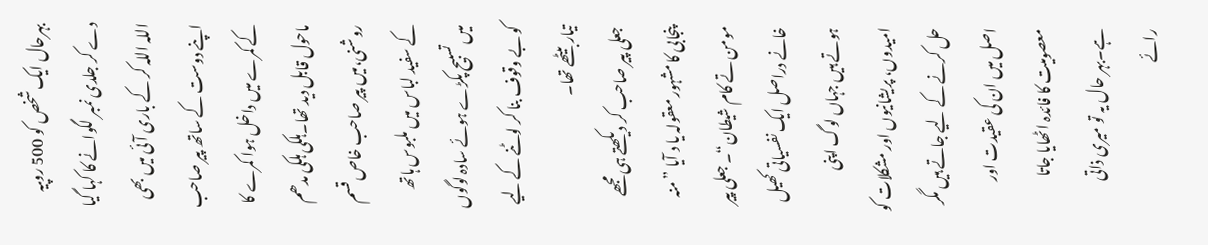بہرحال ایک شخص کو 500 روپیہ دے کر جلدی نمبر لگوانے کا کہا گیا اللہ اللہ کر کے باری آئی میں بھی اپنے دوست کے ساتھ پیر صاحب کے کمرے میں داخل ہوا کمرے کا ماحول قابل دید تھا۔ہلکی ہلکی مدھم روشنی،میں پیر صاحب خاص قسم کے سفید لباس میں ملبوس ہاتھ میں تسبیح پکڑے ہوئے سادہ لوگوں کو بے وقوف بنا کر لوٹنے کے لیے تیار بیٹھے تھا۔
جعلی پیر صاحب کر دیکھتے ہی مجھے پنجابی کا مشہور معقولہ یا د آیا ”منہ مومن تے کام شیطان“۔ جعلی پیر خانے دراصل ایک نفسیاتی کھیل ہوتے ہیں جہاں لوگ اپنی امیدوں، پریشانیوں اور مشکلات کو حل کرنے کے لیے جاتے ہیں مگر اصل میں ان کی عقیدت اور معصومیت کا فائدہ اٹھایا جاتا ہے۔بہر حال یہ تو میری ذاتی رائے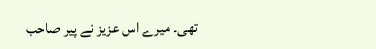تھی۔ میرے اس عزیز نے پیر صاحب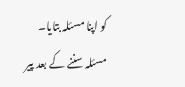کو اپنا مسئلہ بتایا۔ مسئلہ سننے کے بعد پیر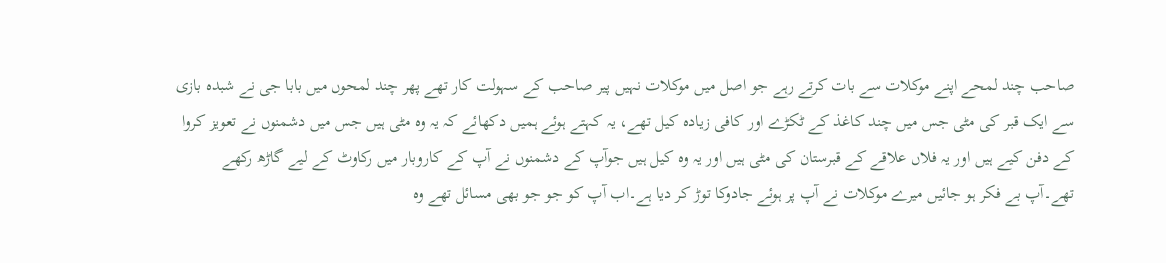صاحب چند لمحے اپنے موکلات سے بات کرتے رہے جو اصل میں موکلات نہیں پیر صاحب کے سہولت کار تھے پھر چند لمحوں میں بابا جی نے شبدہ بازی سے ایک قبر کی مٹی جس میں چند کاغذ کے ٹکڑے اور کافی زیادہ کیل تھے، یہ کہتے ہوئے ہمیں دکھائے کہ یہ وہ مٹی ہیں جس میں دشمنوں نے تعویز کروا کے دفن کیے ہیں اور یہ فلاں علاقے کے قبرستان کی مٹی ہیں اور یہ وہ کیل ہیں جوآپ کے دشمنوں نے آپ کے کاروبار میں رکاوٹ کے لیے گاڑھ رکھے تھے۔آپ بے فکر ہو جائیں میرے موکلات نے آپ پر ہوئے جادوکا توڑ کر دیا ہے۔اب آپ کو جو جو بھی مسائل تھے وہ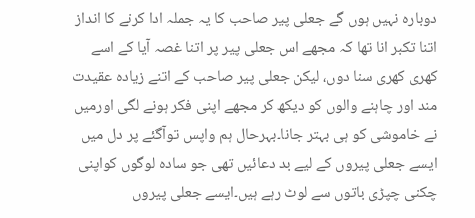دوبارہ نہیں ہوں گے جعلی پیر صاحب کا یہ جملہ ادا کرنے کا انداز اتنا تکبر انا تھا کہ مجھے اس جعلی پیر پر اتنا غصہ آیا کے اسے کھری کھری سنا دوں، لیکن جعلی پیر صاحب کے اتنے زیادہ عقیدت مند اور چاہنے والوں کو دیکھ کر مجھے اپنی فکر ہونے لگی اورمیں نے خاموشی کو ہی بہتر جانا۔بہرحال ہم واپس توآگئے پر دل میں ایسے جعلی پیروں کے لیے بد دعائیں تھی جو سادہ لوگوں کواپنی چکنی چپڑی باتوں سے لوٹ رہے ہیں۔ایسے جعلی پیروں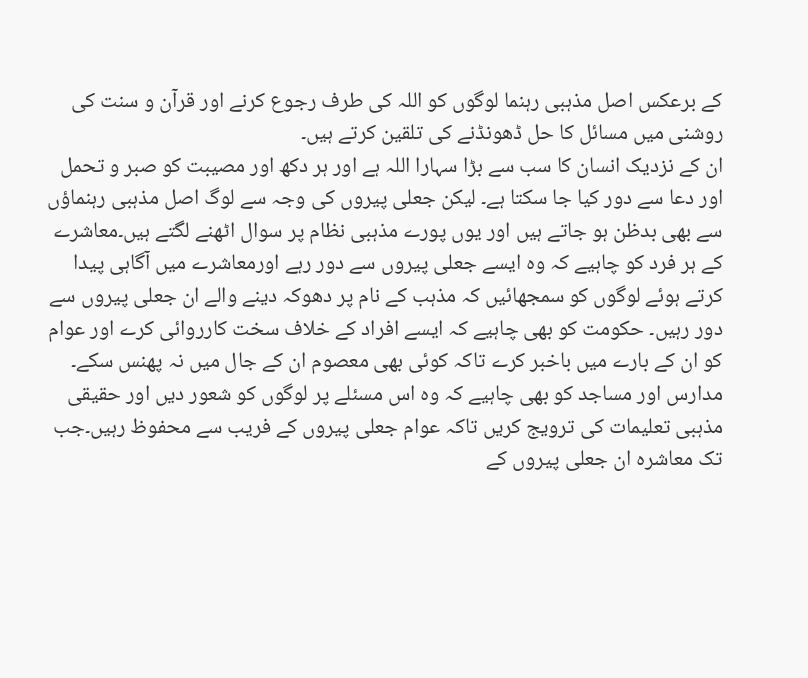کے برعکس اصل مذہبی رہنما لوگوں کو اللہ کی طرف رجوع کرنے اور قرآن و سنت کی روشنی میں مسائل کا حل ڈھونڈنے کی تلقین کرتے ہیں۔
ان کے نزدیک انسان کا سب سے بڑا سہارا اللہ ہے اور ہر دکھ اور مصیبت کو صبر و تحمل اور دعا سے دور کیا جا سکتا ہے۔ لیکن جعلی پیروں کی وجہ سے لوگ اصل مذہبی رہنماؤں سے بھی بدظن ہو جاتے ہیں اور یوں پورے مذہبی نظام پر سوال اٹھنے لگتے ہیں۔معاشرے کے ہر فرد کو چاہیے کہ وہ ایسے جعلی پیروں سے دور رہے اورمعاشرے میں آگاہی پیدا کرتے ہوئے لوگوں کو سمجھائیں کہ مذہب کے نام پر دھوکہ دینے والے ان جعلی پیروں سے دور رہیں۔ حکومت کو بھی چاہیے کہ ایسے افراد کے خلاف سخت کارروائی کرے اور عوام کو ان کے بارے میں باخبر کرے تاکہ کوئی بھی معصوم ان کے جال میں نہ پھنس سکے۔ مدارس اور مساجد کو بھی چاہیے کہ وہ اس مسئلے پر لوگوں کو شعور دیں اور حقیقی مذہبی تعلیمات کی ترویج کریں تاکہ عوام جعلی پیروں کے فریب سے محفوظ رہیں۔جب تک معاشرہ ان جعلی پیروں کے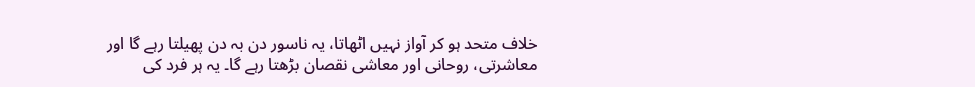خلاف متحد ہو کر آواز نہیں اٹھاتا، یہ ناسور دن بہ دن پھیلتا رہے گا اور معاشرتی، روحانی اور معاشی نقصان بڑھتا رہے گا۔ یہ ہر فرد کی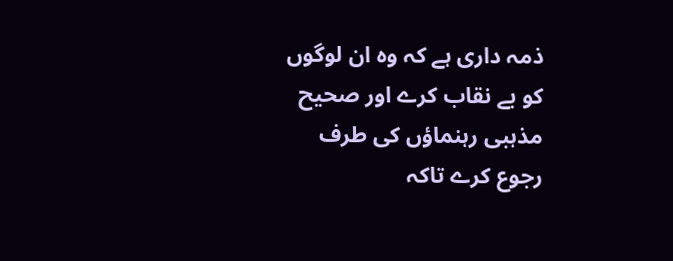ذمہ داری ہے کہ وہ ان لوگوں کو بے نقاب کرے اور صحیح مذہبی رہنماؤں کی طرف رجوع کرے تاکہ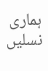ہماری نسلیں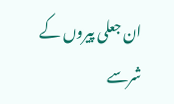ان جعلی پیروں کے شرسے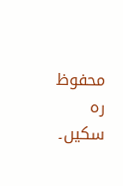محفوظ رہ سکیں۔